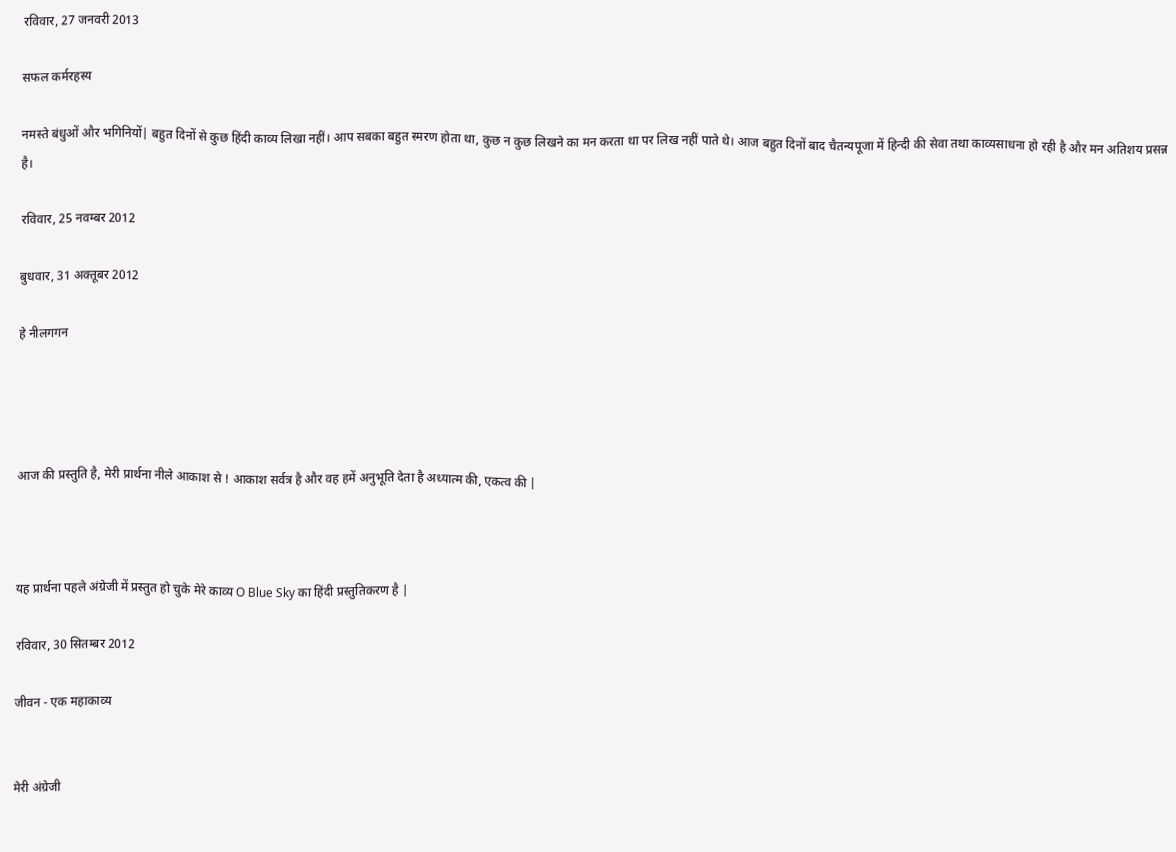रविवार, 27 जनवरी 2013

सफल कर्मरहस्य

नमस्ते बंधुओं और भगिनियों| बहुत दिनों से कुछ हिंदी काव्य लिखा नहीं। आप सबका बहुत स्मरण होता था, कुछ न कुछ लिखने का मन करता था पर लिख नहीं पाते थे। आज बहुत दिनों बाद चैतन्यपूजा में हिन्दी की सेवा तथा काव्यसाधना हो रही है और मन अतिशय प्रसन्न है।

रविवार, 25 नवम्बर 2012

बुधवार, 31 अक्तूबर 2012

हे नीलगगन




आज की प्रस्तुति है, मेरी प्रार्थना नीले आकाश से ! आकाश सर्वत्र है और वह हमें अनुभूति देता है अध्यात्म की, एकत्व की |



यह प्रार्थना पहले अंग्रेजी में प्रस्तुत हो चुके मेरे काव्य O Blue Sky का हिंदी प्रस्तुतिकरण है |

रविवार, 30 सितम्बर 2012

जीवन - एक महाकाव्य


मेरी अंग्रेजी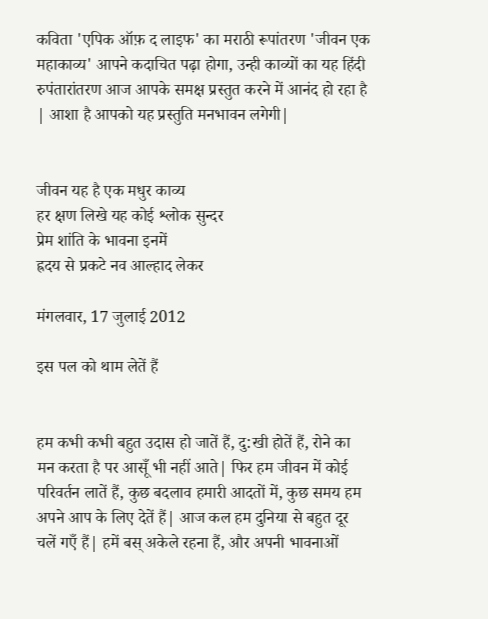कविता 'एपिक ऑफ़ द लाइफ' का मराठी रूपांतरण 'जीवन एक महाकाव्य' आपने कदाचित पढ़ा होगा, उन्ही काव्यों का यह हिंदी रुपंतारांतरण आज आपके समक्ष प्रस्तुत करने में आनंद हो रहा है | आशा है आपको यह प्रस्तुति मनभावन लगेगी|


जीवन यह है एक मधुर काव्य
हर क्षण लिखे यह कोई श्लोक सुन्दर
प्रेम शांति के भावना इनमें
ह्रदय से प्रकटे नव आल्हाद लेकर

मंगलवार, 17 जुलाई 2012

इस पल को थाम लेतें हैं


हम कभी कभी बहुत उदास हो जातें हैं, दु:खी होतें हैं, रोने का मन करता है पर आसूँ भी नहीं आते| फिर हम जीवन में कोई परिवर्तन लातें हैं, कुछ बदलाव हमारी आदतों में, कुछ समय हम अपने आप के लिए देतें हैं| आज कल हम दुनिया से बहुत दूर चलें गएँ हैं| हमें बस् अकेले रहना हैं, और अपनी भावनाओं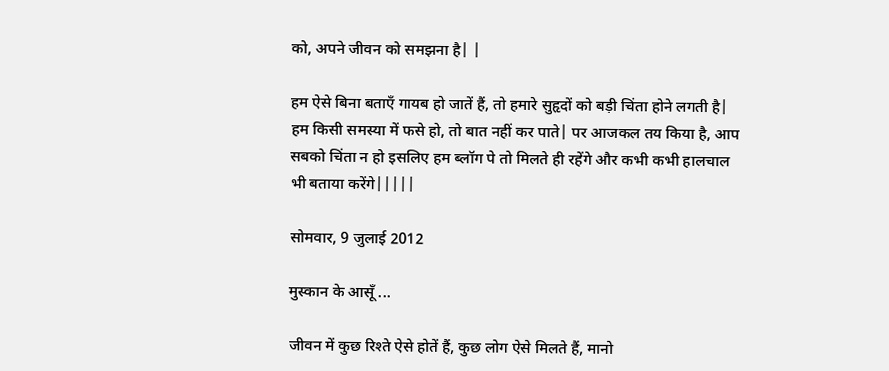को, अपने जीवन को समझना है| |

हम ऐसे बिना बताएँ गायब हो जातें हैं, तो हमारे सुहृदों को बड़ी चिंता होने लगती है| हम किसी समस्या में फसे हो, तो बात नहीं कर पाते| पर आजकल तय किया है, आप सबको चिंता न हो इसलिए हम ब्लॉग पे तो मिलते ही रहेंगे और कभी कभी हालचाल भी बताया करेंगे|||||

सोमवार, 9 जुलाई 2012

मुस्कान के आसूँ ...

जीवन में कुछ रिश्ते ऐसे होतें हैं, कुछ लोग ऐसे मिलते हैं, मानो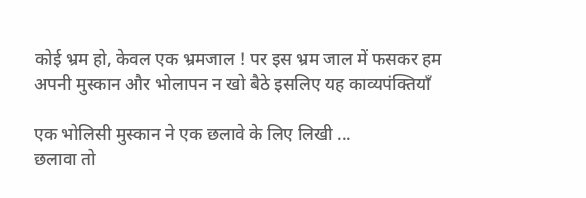कोई भ्रम हो, केवल एक भ्रमजाल ! पर इस भ्रम जाल में फसकर हम अपनी मुस्कान और भोलापन न खो बैठे इसलिए यह काव्यपंक्तियाँ

एक भोलिसी मुस्कान ने एक छलावे के लिए लिखी ...
छलावा तो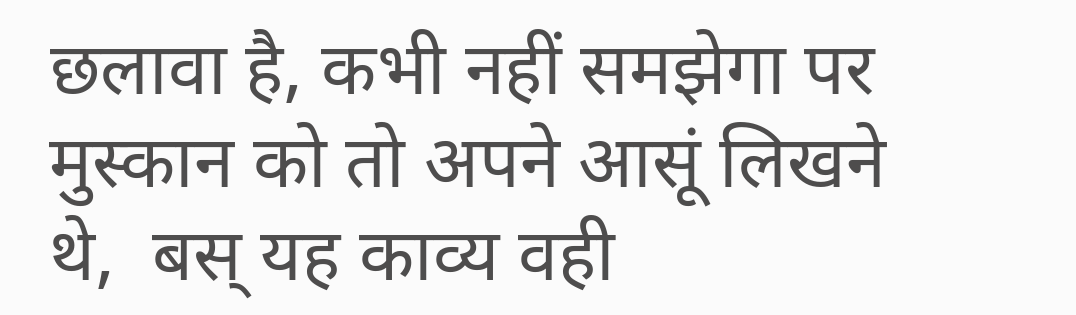छलावा है, कभी नहीं समझेगा पर मुस्कान को तो अपने आसूं लिखने थे,  बस् यह काव्य वही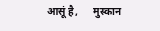आसूं है,      मुस्कान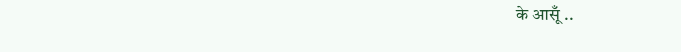के आसूँ ..